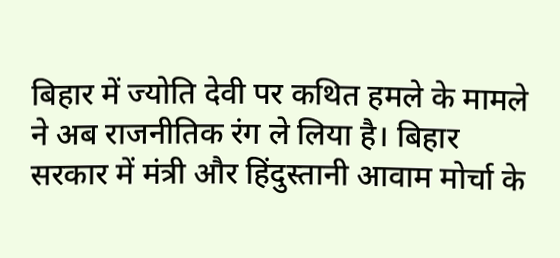बिहार में ज्योति देवी पर कथित हमले के मामले ने अब राजनीतिक रंग ले लिया है। बिहार सरकार में मंत्री और हिंदुस्तानी आवाम मोर्चा के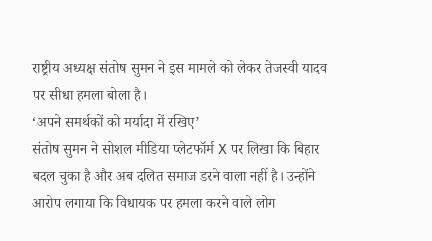राष्ट्रीय अध्यक्ष संतोष सुमन ने इस मामले को लेकर तेजस्वी यादव पर सीधा हमला बोला है।
‘अपने समर्थकों को मर्यादा में रखिए’
संतोष सुमन ने सोशल मीडिया प्लेटफॉर्म X पर लिखा कि बिहार बदल चुका है और अब दलित समाज डरने वाला नहीं है। उन्होंने आरोप लगाया कि विधायक पर हमला करने वाले लोग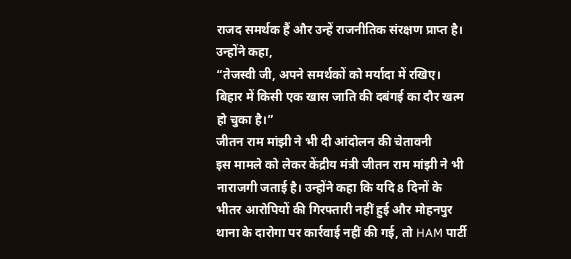राजद समर्थक हैं और उन्हें राजनीतिक संरक्षण प्राप्त है।
उन्होंने कहा,
“तेजस्वी जी, अपने समर्थकों को मर्यादा में रखिए। बिहार में किसी एक खास जाति की दबंगई का दौर खत्म हो चुका है।”
जीतन राम मांझी ने भी दी आंदोलन की चेतावनी
इस मामले को लेकर केंद्रीय मंत्री जीतन राम मांझी ने भी नाराजगी जताई है। उन्होंने कहा कि यदि 8 दिनों के भीतर आरोपियों की गिरफ्तारी नहीं हुई और मोहनपुर थाना के दारोगा पर कार्रवाई नहीं की गई, तो HAM पार्टी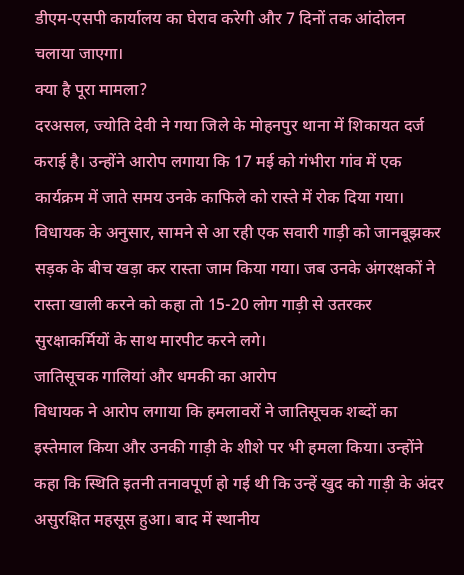डीएम-एसपी कार्यालय का घेराव करेगी और 7 दिनों तक आंदोलन चलाया जाएगा।
क्या है पूरा मामला?
दरअसल, ज्योति देवी ने गया जिले के मोहनपुर थाना में शिकायत दर्ज कराई है। उन्होंने आरोप लगाया कि 17 मई को गंभीरा गांव में एक कार्यक्रम में जाते समय उनके काफिले को रास्ते में रोक दिया गया।
विधायक के अनुसार, सामने से आ रही एक सवारी गाड़ी को जानबूझकर सड़क के बीच खड़ा कर रास्ता जाम किया गया। जब उनके अंगरक्षकों ने रास्ता खाली करने को कहा तो 15-20 लोग गाड़ी से उतरकर सुरक्षाकर्मियों के साथ मारपीट करने लगे।
जातिसूचक गालियां और धमकी का आरोप
विधायक ने आरोप लगाया कि हमलावरों ने जातिसूचक शब्दों का इस्तेमाल किया और उनकी गाड़ी के शीशे पर भी हमला किया। उन्होंने कहा कि स्थिति इतनी तनावपूर्ण हो गई थी कि उन्हें खुद को गाड़ी के अंदर असुरक्षित महसूस हुआ। बाद में स्थानीय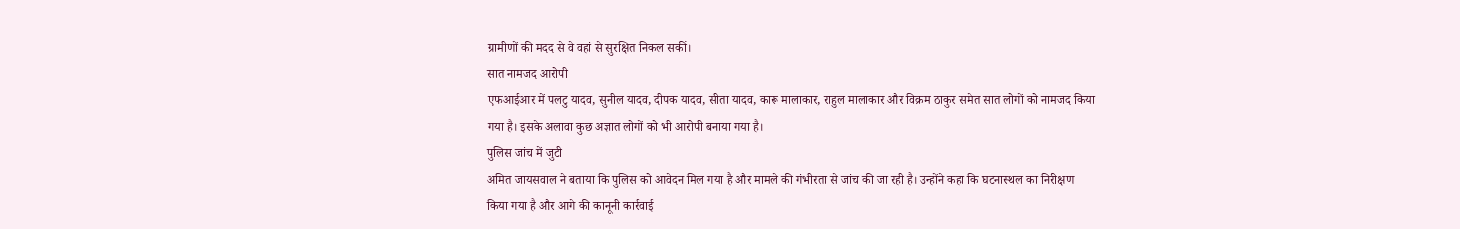ग्रामीणों की मदद से वे वहां से सुरक्षित निकल सकीं।
सात नामजद आरोपी
एफआईआर में पलटु यादव, सुनील यादव, दीपक यादव, सीता यादव, कारू मालाकार, राहुल मालाकार और विक्रम ठाकुर समेत सात लोगों को नामजद किया गया है। इसके अलावा कुछ अज्ञात लोगों को भी आरोपी बनाया गया है।
पुलिस जांच में जुटी
अमित जायसवाल ने बताया कि पुलिस को आवेदन मिल गया है और मामले की गंभीरता से जांच की जा रही है। उन्होंने कहा कि घटनास्थल का निरीक्षण किया गया है और आगे की कानूनी कार्रवाई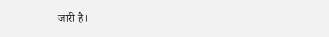जारी है।